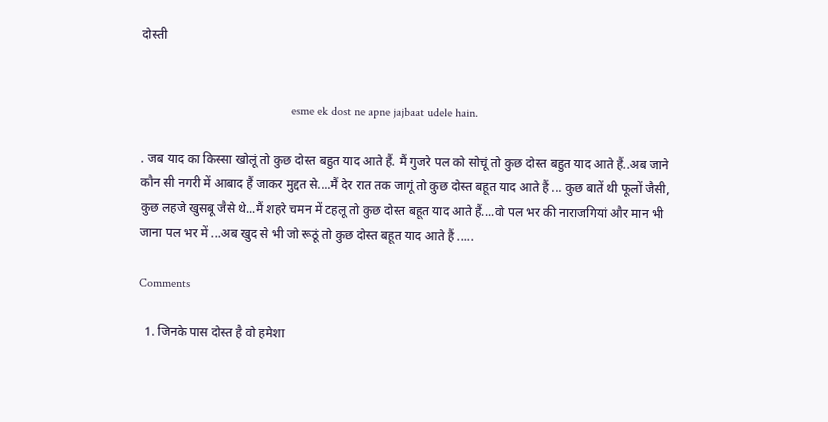दोस्ती


                                                  esme ek dost ne apne jajbaat udele hain.

. जब याद का किस्सा खोलूं तो कुछ दोस्त बहुत याद आते हैं. मैं गुजरे पल को सोचूं तो कुछ दोस्त बहुत याद आते हैं..अब जाने कौन सी नगरी में आबाद हैं जाकर मुद्दत से....मैं देर रात तक जागूं तो कुछ दोस्त बहूत याद आते हैं ... कुछ बातें थी फूलों जैसी, कुछ लहजे खुसबू जैसे थे...मैं शहरे चमन में टहलू तो कुछ दोस्त बहूत याद आते हैं....वो पल भर की नाराजगियां और मान भी जाना पल भर में ...अब खुद से भी जो रूठूं तो कुछ दोस्त बहूत याद आते हैं .....

Comments

  1. जिनके पास दोस्त है वो हमेशा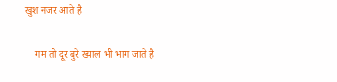खुश नजर आते है

    गम तो दूर बुरे ख्याल भी भाग जाते है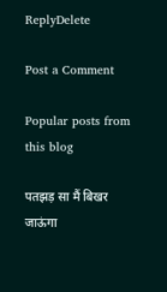ReplyDelete

Post a Comment

Popular posts from this blog

पतझड़ सा मैं बिखर जाऊंगा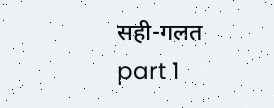सही-गलत part 1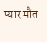प्यार मौत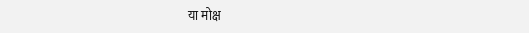या मोक्ष